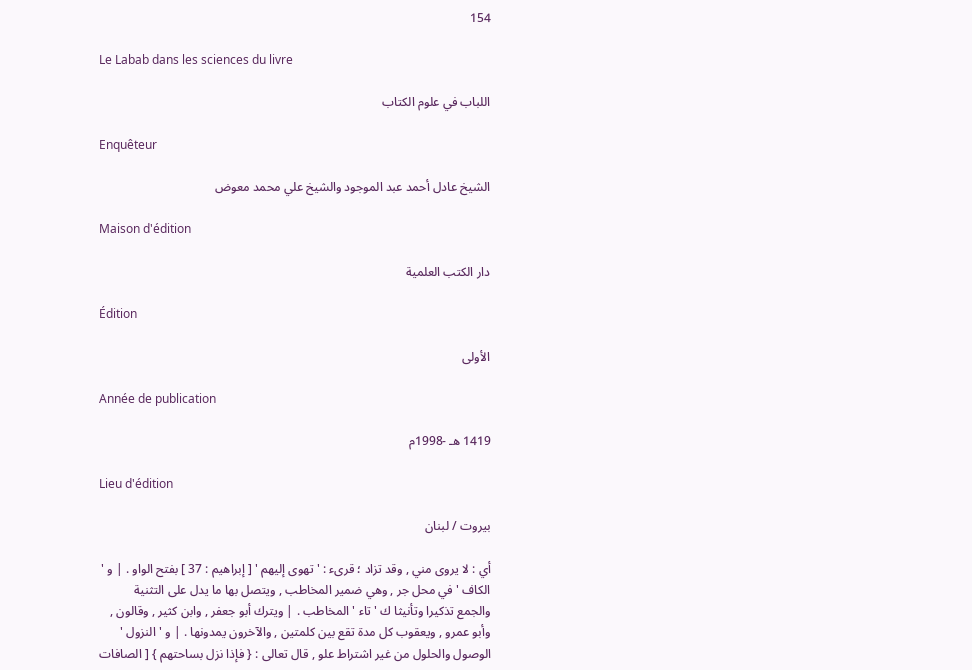154

Le Labab dans les sciences du livre

اللباب في علوم الكتاب

Enquêteur

الشيخ عادل أحمد عبد الموجود والشيخ علي محمد معوض

Maison d'édition

دار الكتب العلمية

Édition

الأولى

Année de publication

1419 هـ -1998م

Lieu d'édition

بيروت / لبنان

أي : لا يروى مني , وقد تزاد ؛ قرىء : ' تهوى إليهم ' [ إبراهيم : 37 ] بفتح الواو . | و ' الكاف ' في محل جر , وهي ضمير المخاطب , ويتصل بها ما يدل على التثنية والجمع تذكيرا وتأنيثا ك ' تاء ' المخاطب . | ويترك أبو جعفر , وابن كثير , وقالون , وأبو عمرو , ويعقوب كل مدة تقع بين كلمتين , والآخرون يمدونها . | و ' النزول ' الوصول والحلول من غير اشتراط علو , قال تعالى : { فإذا نزل بساحتهم } [ الصافات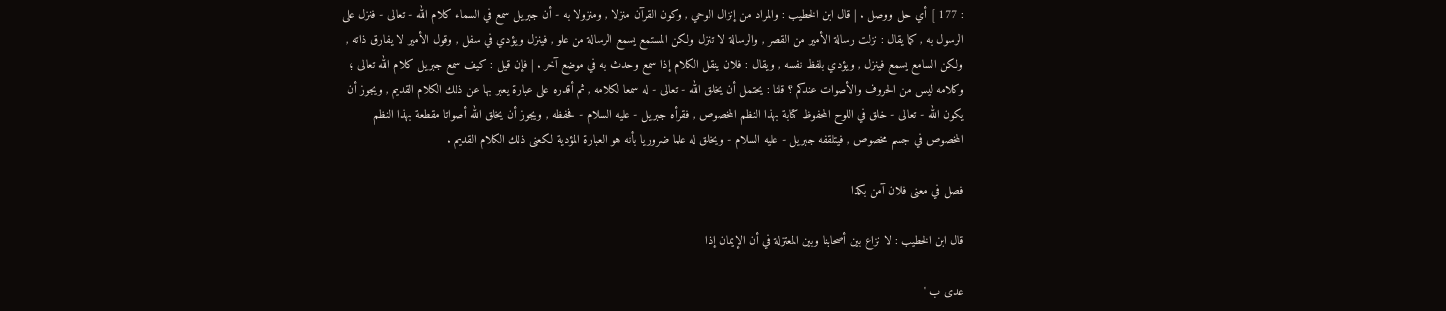: 177 ] أي حل ووصل . | قال ابن الخطيب : والمراد من إنزال الوحي , وكون القرآن منزلا , ومنزولا به - أن جبريل سمع في السماء كلام الله - تعالى - فنزل على الرسول به , كما يقال : نزلت رسالة الأمير من القصر , والرسالة لا تنزل ولكن المستمع يسمع الرسالة من علو , فينزل ويؤدي في سفل , وقول الأمير لا يفارق ذاته , ولكن السامع يسمع فينزل , ويؤدي بلفظ نفسه , ويقال : فلان ينقل الكلام إذا سمع وحدث به في موضع آخر . | فإن قيل : كيف سمع جبريل كلام الله تعالى ؛ وكلامه ليس من الحروف والأصوات عندكم ؟ قلنا : يحتمل أن يخلق الله - تعالى - له سمعا لكلامه , ثم أقدره على عبارة يعبر بها عن ذلك الكلام القديم , ويجوز أن يكون الله - تعالى - خلق في اللوح المحفوظ كتابة بهذا النظم المخصوص , فقرأه جبريل - عليه السلام - فحفظه , ويجوز أن يخلق الله أصواتا مقطعة بهذا النظم المخصوص في جسم مخصوص , فيتلقفه جبريل - عليه السلام - ويخلق له علما ضروريا بأنه هو العبارة المؤدية لكعنى ذلك الكلام القديم .

فصل في معنى فلان آمن بكذا

قال ابن الخطيب : لا نزاع بين أصحابنا وبين المعتزلة في أن الإيمان إذا

عدى ب '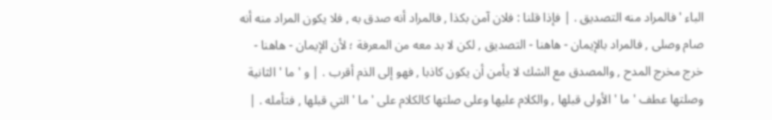الباء ' فالمراد منه التصديق . | فإذا قلنا : فلان آمن بكذا , فالمراد أنه صدق به , فلا يكون المراد منه أنه صام وصلى , فالمراد بالإيمان - هاهنا - التصديق , لكن لا بد معه من المعرفة ؛ لأن الإيمان - هاهنا - خرج مخرج المدح , والمصدق مع الشك لا يأمن أن يكون كاذبا , فهو إلى الذم أقرب . | و ' ما ' الثانية وصلتها عطف ' ما ' الأولى قبلها , والكلام عليها وعلى صلتها كالكلام على ' ما ' التي قبلها , فتأمله . |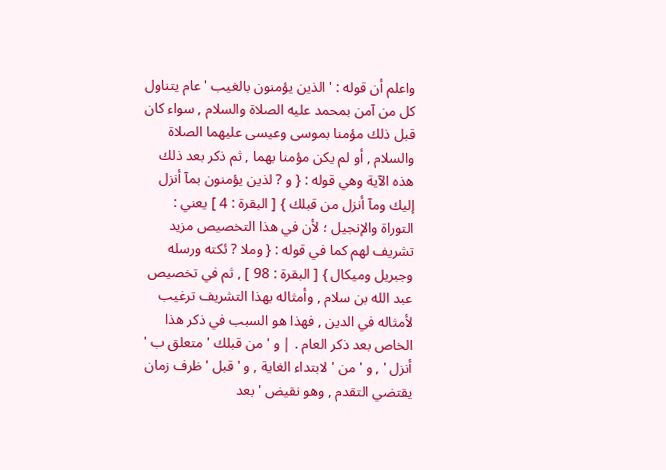واعلم أن قوله : ' الذين يؤمنون بالغيب ' عام يتناول كل من آمن بمحمد عليه الصلاة والسلام , سواء كان قبل ذلك مؤمنا بموسى وعيسى عليهما الصلاة والسلام , أو لم يكن مؤمنا بهما , ثم ذكر بعد ذلك هذه الآية وهي قوله : { و ? لذين يؤمنون بمآ أنزل إليك ومآ أنزل من قبلك } [ البقرة : 4 ] يعني : التوراة والإنجيل ؛ لأن في هذا التخصيص مزيد تشريف لهم كما في قوله : { وملا ? ئكته ورسله وجبريل وميكال } [ البقرة : 98 ] , ثم في تخصيص عبد الله بن سلام , وأمثاله بهذا التشريف ترغيب لأمثاله في الدين , فهذا هو السبب في ذكر هذا الخاص بعد ذكر العام . | و ' من قبلك ' متعلق ب ' أنزل ' , و ' من ' لابتداء الغاية , و ' قبل ' ظرف زمان يقتضي التقدم , وهو نقيض ' بعد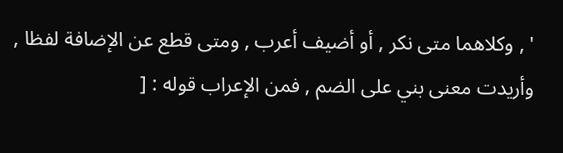' , وكلاهما متى نكر , أو أضيف أعرب , ومتى قطع عن الإضافة لفظا , وأريدت معنى بني على الضم , فمن الإعراب قوله : [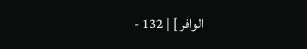الوافر ] | 132 -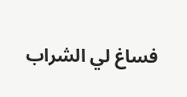فساغ لي الشراب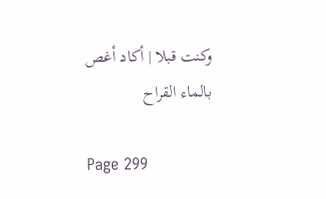وكنت قبلا | أكاد أغص بالماء القراح

Page 299